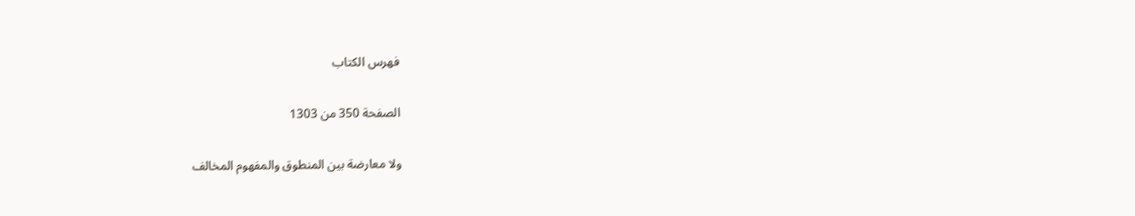فهرس الكتاب

الصفحة 350 من 1303

ولا معارضة بين المنطوق والمفهوم المخالف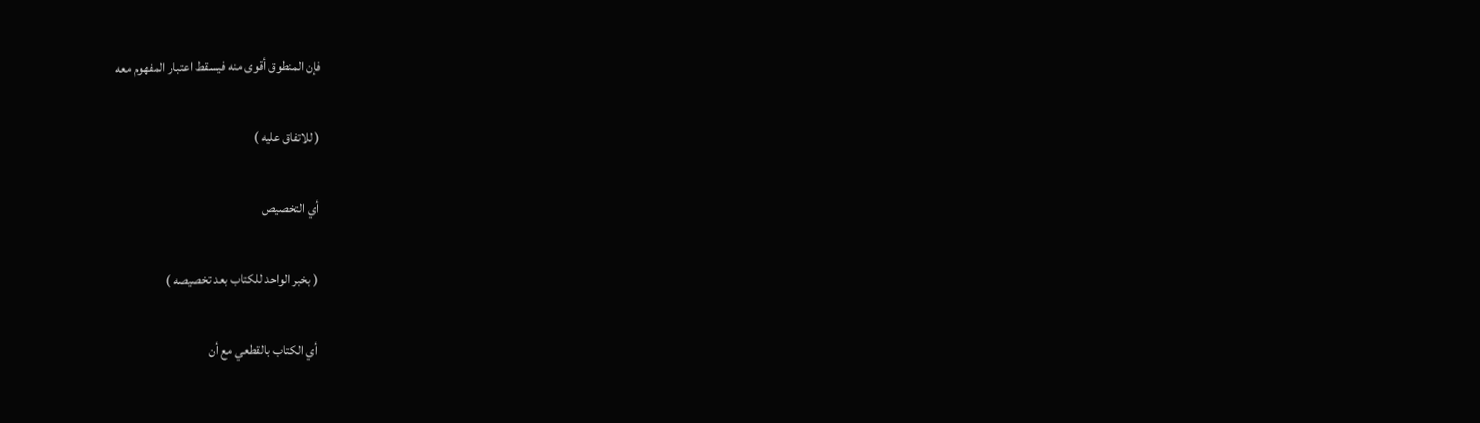فإن المنطوق أقوى منه فيسقط اعتبار المفهوم معه

( للاتفاق عليه )

أي التخصيص

( بخبر الواحد للكتاب بعد تخصيصه )

أي الكتاب بالقطعي مع أن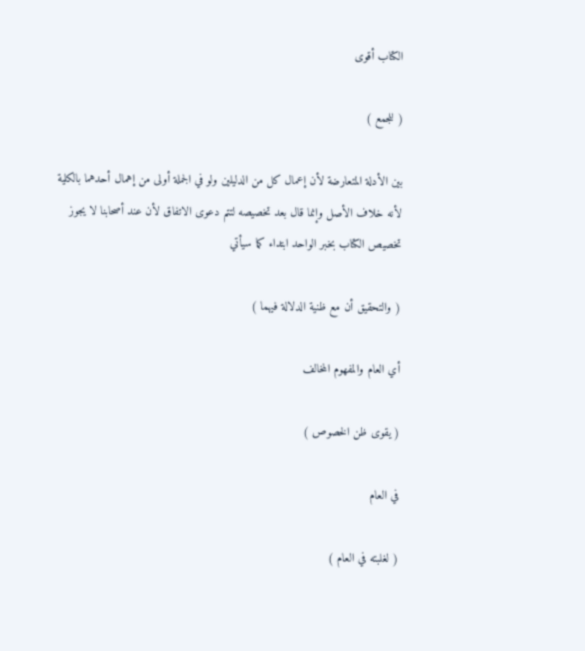الكتاب أقوى

( للجمع )

بين الأدلة المتعارضة لأن إعمال كل من الدليلين ولو في الجملة أولى من إهمال أحدهما بالكلية لأنه خلاف الأصل وإنما قال بعد تخصيصه لتتم دعوى الاتفاق لأن عند أصحابنا لا يجوز تخصيص الكتاب بخبر الواحد ابتداء كما سيأتي

( والتحقيق أن مع ظنية الدلالة فيهما )

أي العام والمفهوم المخالف

( يقوى ظن الخصوص )

في العام

( لغلبته في العام )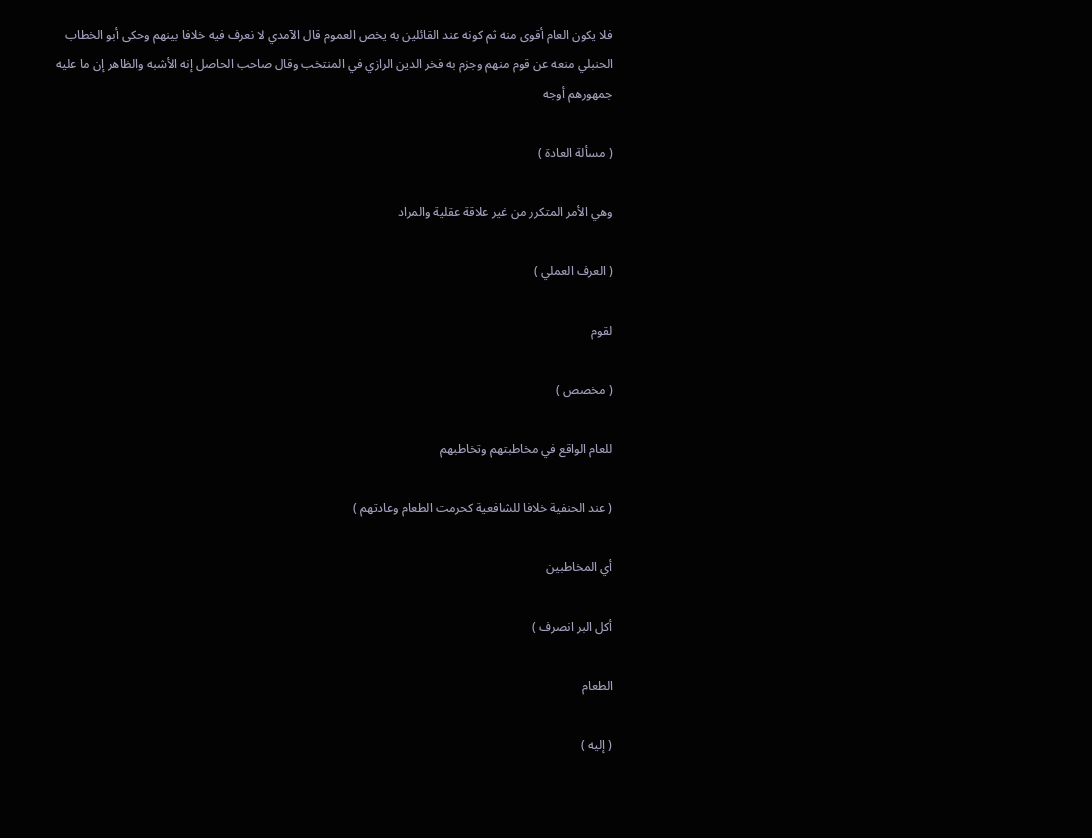فلا يكون العام أقوى منه ثم كونه عند القائلين به يخص العموم قال الآمدي لا نعرف فيه خلافا بينهم وحكى أبو الخطاب الحنبلي منعه عن قوم منهم وجزم به فخر الدين الرازي في المنتخب وقال صاحب الحاصل إنه الأشبه والظاهر إن ما عليه جمهورهم أوجه

( مسألة العادة )

وهي الأمر المتكرر من غير علاقة عقلية والمراد

( العرف العملي )

لقوم

( مخصص )

للعام الواقع في مخاطبتهم وتخاطبهم

( عند الحنفية خلافا للشافعية كحرمت الطعام وعادتهم )

أي المخاطبين

أكل البر انصرف )

الطعام

( إليه )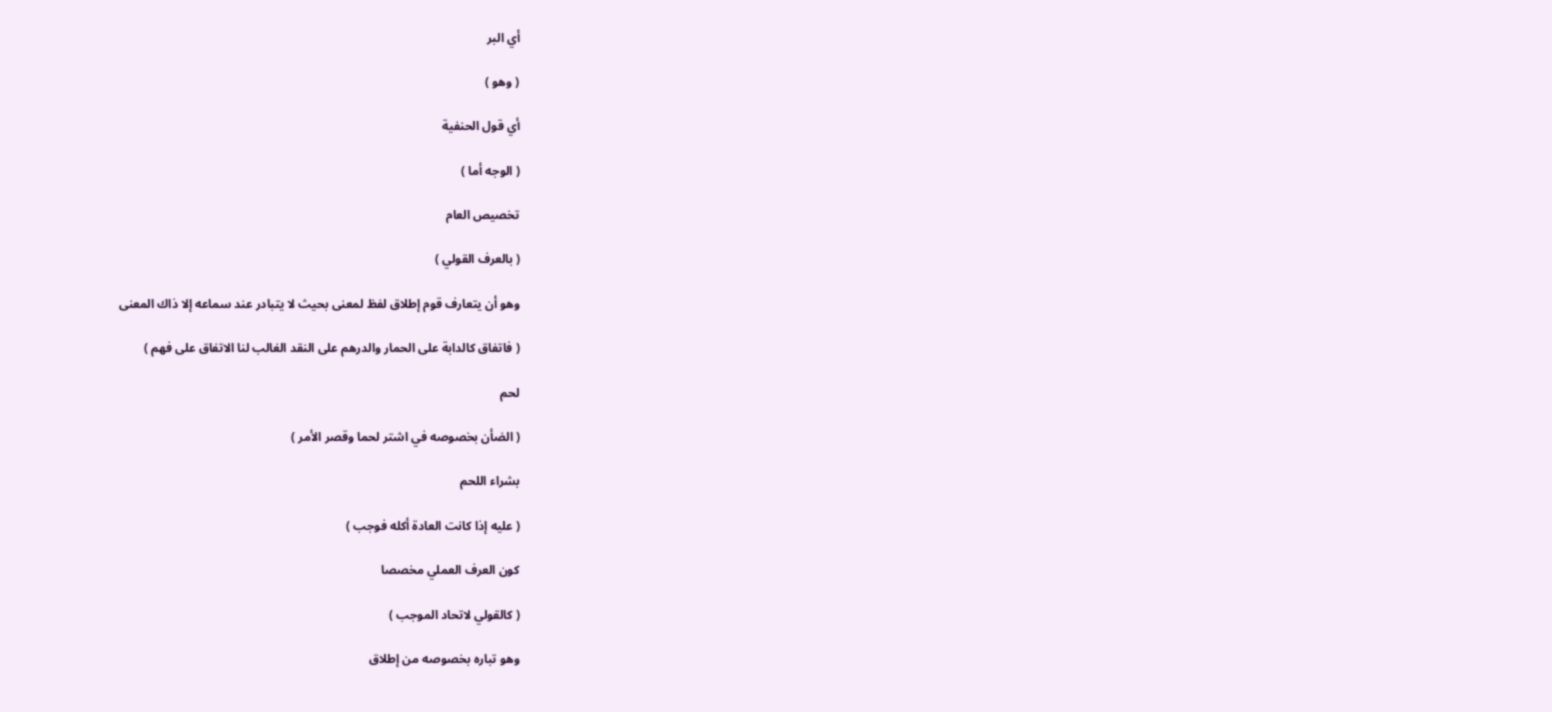أي البر

( وهو )

أي قول الحنفية

( الوجه أما )

تخصيص العام

( بالعرف القولي )

وهو أن يتعارف قوم إطلاق لفظ لمعنى بحيث لا يتبادر عند سماعه إلا ذاك المعنى

( فاتفاق كالدابة على الحمار والدرهم على النقد الغالب لنا الاتفاق على فهم )

لحم

( الضأن بخصوصه في اشتر لحما وقصر الأمر )

بشراء اللحم

( عليه إذا كانت العادة أكله فوجب )

كون العرف العملي مخصصا

( كالقولي لاتحاد الموجب )

وهو تباره بخصوصه من إطلاق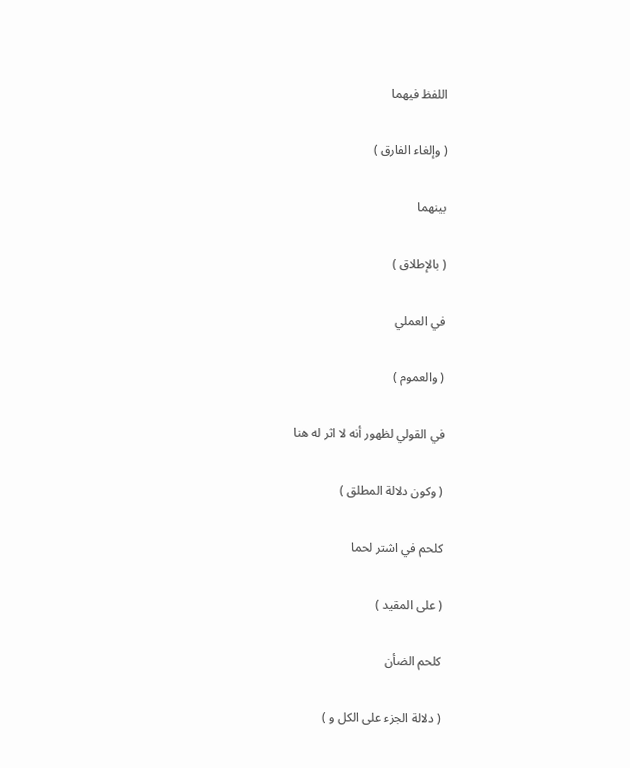اللفظ فيهما

( وإلغاء الفارق )

بينهما

( بالإطلاق )

في العملي

( والعموم )

في القولي لظهور أنه لا اثر له هنا

( وكون دلالة المطلق )

كلحم في اشتر لحما

( على المقيد )

كلحم الضأن

( دلالة الجزء على الكل و )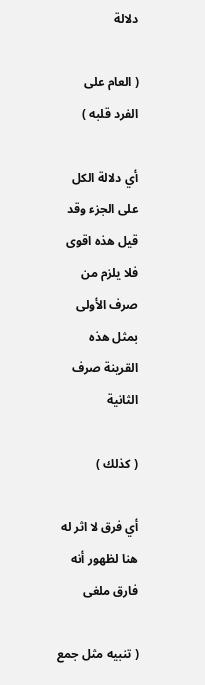دلالة

( العام على الفرد قلبه )

أي دلالة الكل على الجزء وقد قيل هذه اقوى فلا يلزم من صرف الأولى بمثل هذه القرينة صرف الثانية

( كذلك )

أي فرق لا اثر له هنا لظهور أنه فارق ملغى

( تنبيه مثل جمع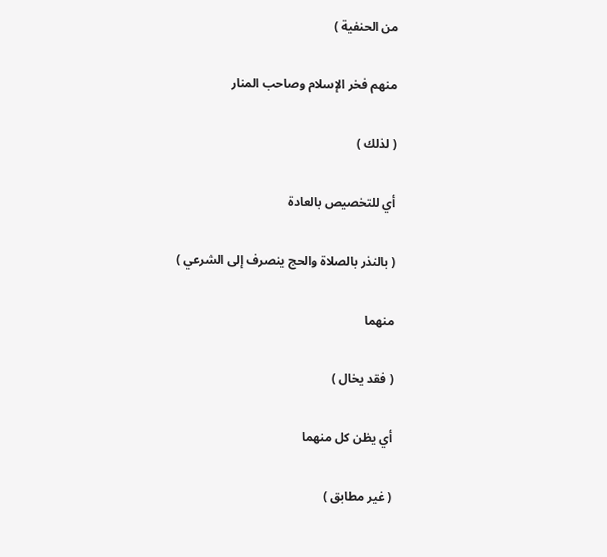من الحنفية )

منهم فخر الإسلام وصاحب المنار

( لذلك )

أي للتخصيص بالعادة

( بالنذر بالصلاة والحج ينصرف إلى الشرعي )

منهما

( فقد يخال )

أي يظن كل منهما

( غير مطابق )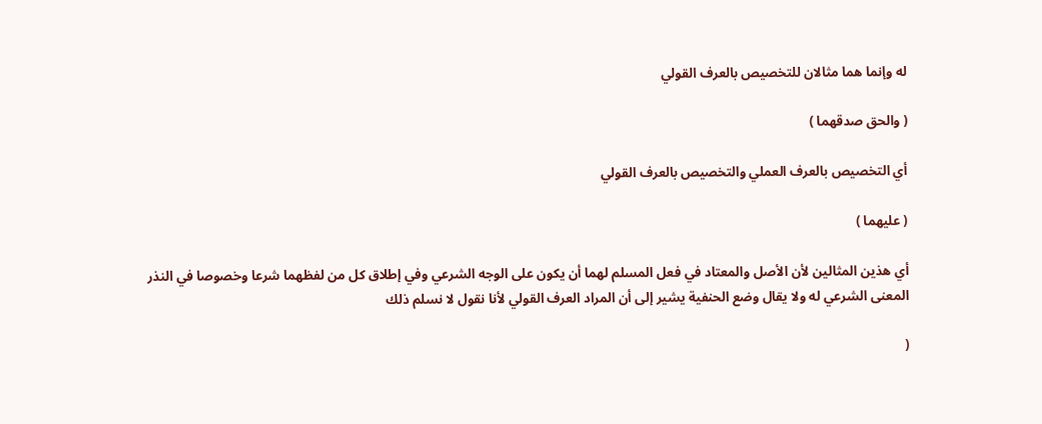له وإنما هما مثالان للتخصيص بالعرف القولي

( والحق صدقهما )

أي التخصيص بالعرف العملي والتخصيص بالعرف القولي

( عليهما )

أي هذين المثالين لأن الأصل والمعتاد في فعل المسلم لهما أن يكون على الوجه الشرعي وفي إطلاق كل من لفظهما شرعا وخصوصا في النذر المعنى الشرعي له ولا يقال وضع الحنفية يشير إلى أن المراد العرف القولي لأنا نقول لا نسلم ذلك

(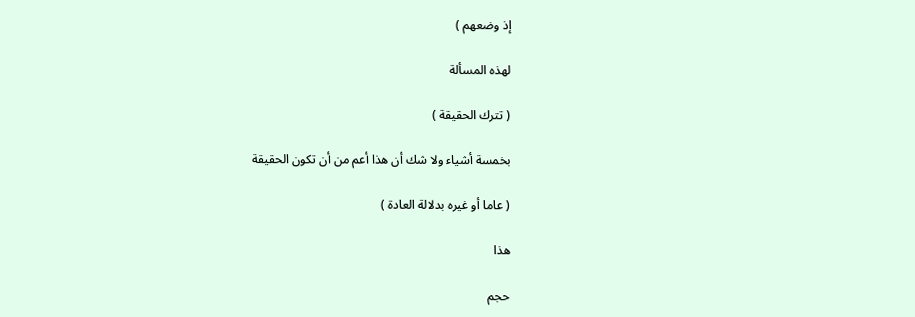إذ وضعهم )

لهذه المسألة

( تترك الحقيقة )

بخمسة أشياء ولا شك أن هذا أعم من أن تكون الحقيقة

( عاما أو غيره بدلالة العادة )

هذا

حجم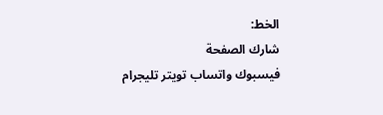الخط:
شارك الصفحة
فيسبوك واتساب تويتر تليجرام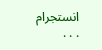انستجرام
. . .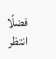فضلًا انتظر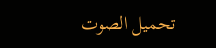تحميل الصوت